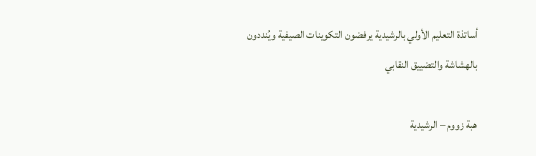أساتذة التعليم الأولي بالرشيدية يرفضون التكوينات الصيفية ويُنددون بالهشاشة والتضييق النقابي

هبة زووم – الرشيدية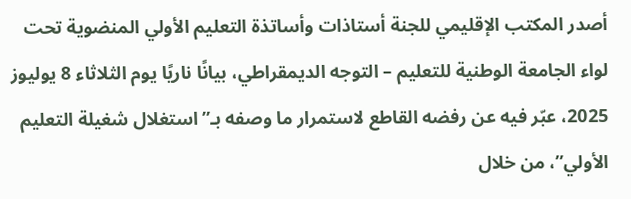أصدر المكتب الإقليمي للجنة أستاذات وأساتذة التعليم الأولي المنضوية تحت لواء الجامعة الوطنية للتعليم – التوجه الديمقراطي، بيانًا ناريًا يوم الثلاثاء 8 يوليوز 2025، عبّر فيه عن رفضه القاطع لاستمرار ما وصفه بـ”استغلال شغيلة التعليم الأولي”، من خلال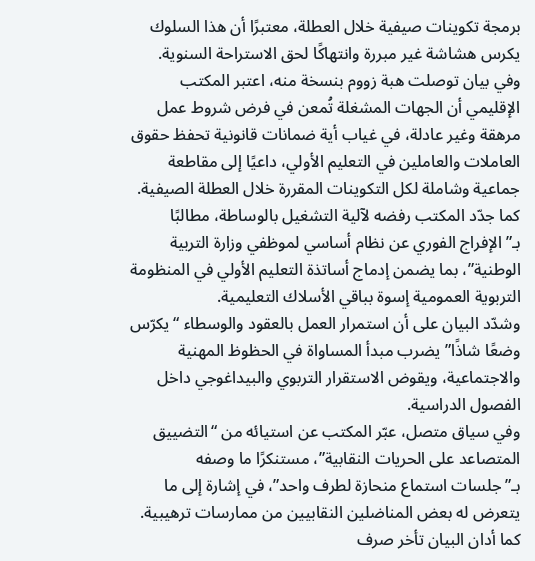برمجة تكوينات صيفية خلال العطلة، معتبرًا أن هذا السلوك يكرس هشاشة غير مبررة وانتهاكًا لحق الاستراحة السنوية.
وفي بيان توصلت هبة زووم بنسخة منه، اعتبر المكتب الإقليمي أن الجهات المشغلة تُمعن في فرض شروط عمل مرهقة وغير عادلة، في غياب أية ضمانات قانونية تحفظ حقوق العاملات والعاملين في التعليم الأولي، داعيًا إلى مقاطعة جماعية وشاملة لكل التكوينات المقررة خلال العطلة الصيفية.
كما جدّد المكتب رفضه لآلية التشغيل بالوساطة، مطالبًا بـ”الإفراج الفوري عن نظام أساسي لموظفي وزارة التربية الوطنية”، بما يضمن إدماج أساتذة التعليم الأولي في المنظومة التربوية العمومية إسوة بباقي الأسلاك التعليمية.
وشدّد البيان على أن استمرار العمل بالعقود والوسطاء “يكرّس وضعًا شاذًا” يضرب مبدأ المساواة في الحظوظ المهنية والاجتماعية، ويقوض الاستقرار التربوي والبيداغوجي داخل الفصول الدراسية.
وفي سياق متصل، عبّر المكتب عن استيائه من “التضييق المتصاعد على الحريات النقابية”، مستنكرًا ما وصفه بـ”جلسات استماع منحازة لطرف واحد”، في إشارة إلى ما يتعرض له بعض المناضلين النقابيين من ممارسات ترهيبية.
كما أدان البيان تأخر صرف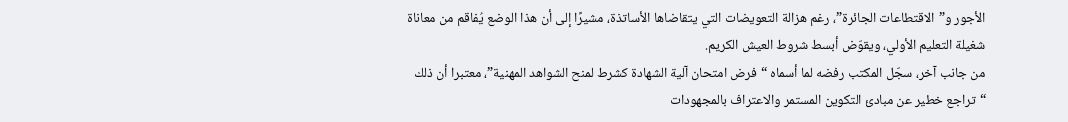الأجور و”الاقتطاعات الجائرة”، رغم هزالة التعويضات التي يتقاضاها الأساتذة، مشيرًا إلى أن هذا الوضع يُفاقم من معاناة شغيلة التعليم الأولي، ويقوّض أبسط شروط العيش الكريم.
من جانب آخر، سجّل المكتب رفضه لما أسماه “فرض امتحان آلية الشهادة كشرط لمنح الشواهد المهنية”، معتبرا أن ذلك “تراجع خطير عن مبادئ التكوين المستمر والاعتراف بالمجهودات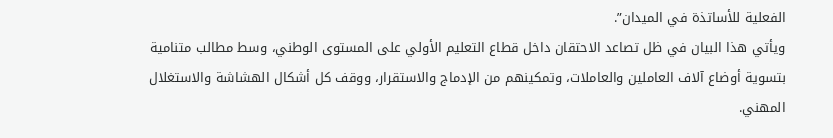الفعلية للأساتذة في الميدان”.
ويأتي هذا البيان في ظل تصاعد الاحتقان داخل قطاع التعليم الأولي على المستوى الوطني، وسط مطالب متنامية بتسوية أوضاع آلاف العاملين والعاملات، وتمكينهم من الإدماج والاستقرار، ووقف كل أشكال الهشاشة والاستغلال المهني.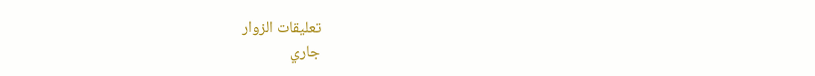تعليقات الزوار
جاري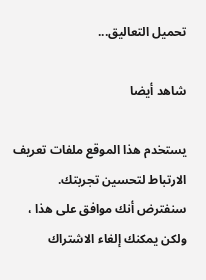تحميل التعاليق...

شاهد أيضا

يستخدم هذا الموقع ملفات تعريف الارتباط لتحسين تجربتك. سنفترض أنك موافق على هذا ، ولكن يمكنك إلغاء الاشتراك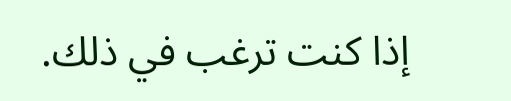إذا كنت ترغب في ذلك.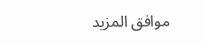موافق المزيد